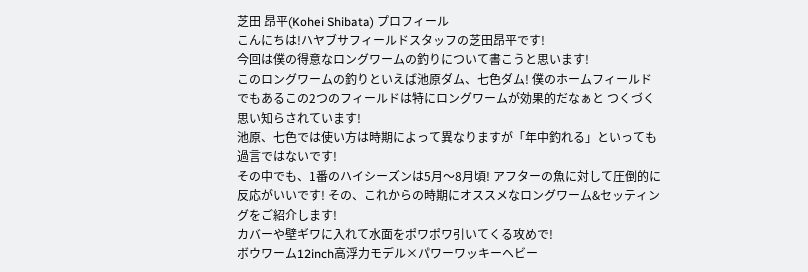芝田 昂平(Kohei Shibata) プロフィール
こんにちは!ハヤブサフィールドスタッフの芝田昂平です!
今回は僕の得意なロングワームの釣りについて書こうと思います!
このロングワームの釣りといえば池原ダム、七色ダム! 僕のホームフィールドでもあるこの2つのフィールドは特にロングワームが効果的だなぁと つくづく思い知らされています!
池原、七色では使い方は時期によって異なりますが「年中釣れる」といっても過言ではないです!
その中でも、1番のハイシーズンは5月〜8月頃! アフターの魚に対して圧倒的に反応がいいです! その、これからの時期にオススメなロングワーム&セッティングをご紹介します!
カバーや壁ギワに入れて水面をポワポワ引いてくる攻めで!
ボウワーム12inch高浮力モデル×パワーワッキーヘビー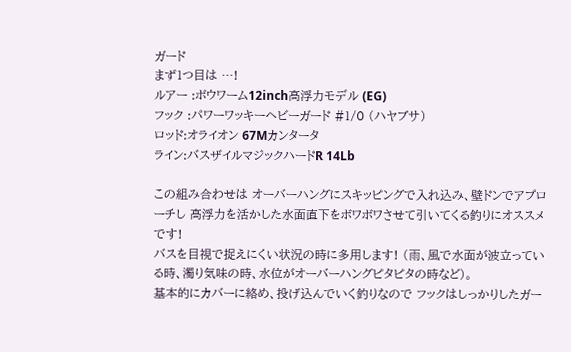ガード
まず1つ目は …!
ルアー :ボウワーム12inch高浮力モデル (EG)
フック :パワーワッキーヘビーガード #1/0 (ハヤブサ)
ロッド:オライオン 67Mカンタータ
ライン:バスザイルマジックハードR 14Lb

この組み合わせは オーバーハングにスキッピングで入れ込み、壁ドンでアプローチし 高浮力を活かした水面直下をボワボワさせて引いてくる釣りにオススメです!
バスを目視で捉えにくい状況の時に多用します! (雨、風で水面が波立っている時、濁り気味の時、水位がオーバーハングピタピタの時など)。
基本的にカバーに絡め、投げ込んでいく釣りなので フックはしっかりしたガー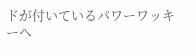ドが付いているパワーワッキーヘ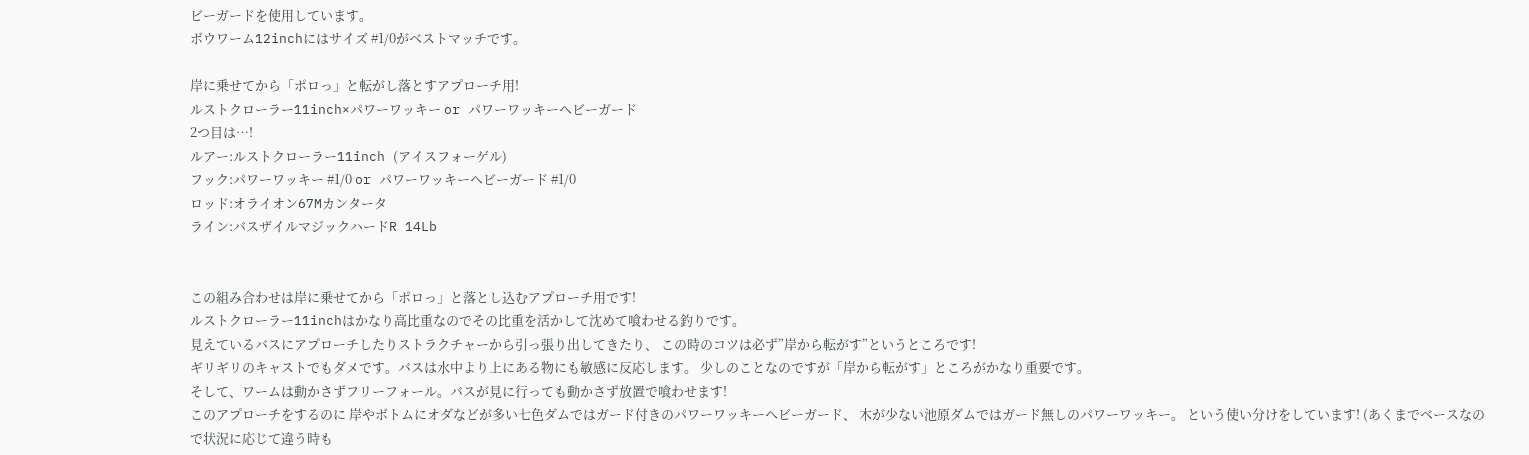ビーガードを使用しています。
ボウワーム12inchにはサイズ #1/0がベストマッチです。

岸に乗せてから「ポロっ」と転がし落とすアプローチ用!
ルストクローラー11inch×パワーワッキー or パワーワッキーヘビーガード
2つ目は…!
ルアー:ルストクローラー11inch (アイスフォーゲル)
フック:パワーワッキー #1/0 or パワーワッキーヘビーガード #1/0
ロッド:オライオン67Mカンタータ
ライン:バスザイルマジックハードR 14Lb


この組み合わせは岸に乗せてから「ポロっ」と落とし込むアプローチ用です!
ルストクローラー11inchはかなり高比重なのでその比重を活かして沈めて喰わせる釣りです。
見えているバスにアプローチしたりストラクチャーから引っ張り出してきたり、 この時のコツは必ず”岸から転がす”というところです!
ギリギリのキャストでもダメです。バスは水中より上にある物にも敏感に反応します。 少しのことなのですが「岸から転がす」ところがかなり重要です。
そして、ワームは動かさずフリーフォール。バスが見に行っても動かさず放置で喰わせます!
このアプローチをするのに 岸やボトムにオダなどが多い七色ダムではガード付きのパワーワッキーヘビーガード、 木が少ない池原ダムではガード無しのパワーワッキー。 という使い分けをしています! (あくまでベースなので状況に応じて違う時も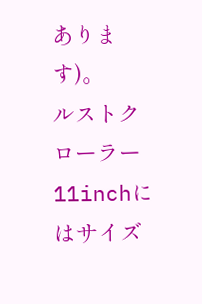あります)。
ルストクローラー11inchにはサイズ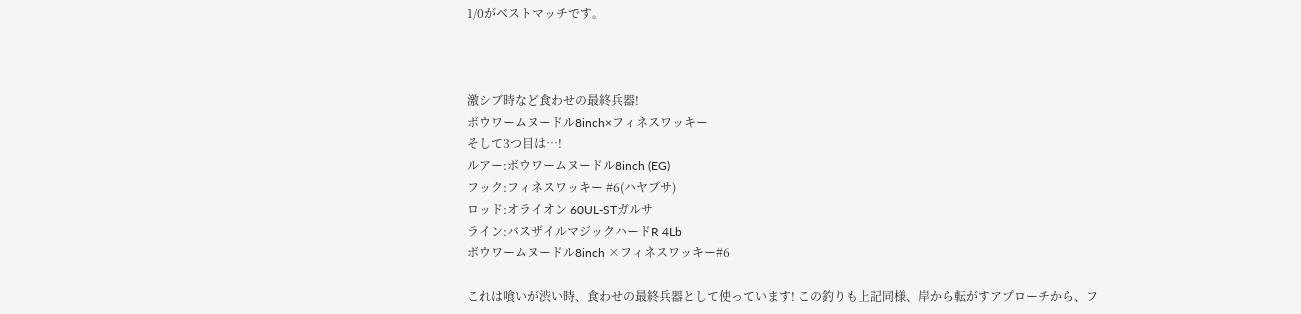1/0がベストマッチです。



激シブ時など食わせの最終兵器!
ボウワームヌードル8inch×フィネスワッキー
そして3つ目は…!
ルアー:ボウワームヌードル8inch (EG)
フック:フィネスワッキー #6(ハヤブサ)
ロッド:オライオン 60UL-STガルサ
ライン:バスザイルマジックハードR 4Lb
ボウワームヌードル8inch ×フィネスワッキー#6

これは喰いが渋い時、食わせの最終兵器として使っています! この釣りも上記同様、岸から転がすアプローチから、フ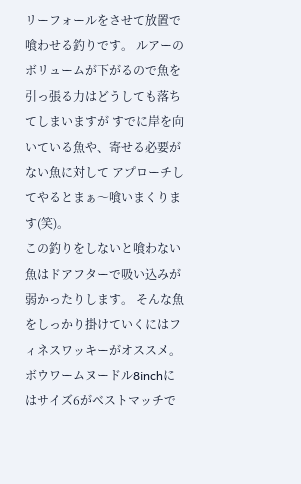リーフォールをさせて放置で喰わせる釣りです。 ルアーのボリュームが下がるので魚を引っ張る力はどうしても落ちてしまいますが すでに岸を向いている魚や、寄せる必要がない魚に対して アプローチしてやるとまぁ〜喰いまくります(笑)。
この釣りをしないと喰わない魚はドアフターで吸い込みが弱かったりします。 そんな魚をしっかり掛けていくにはフィネスワッキーがオススメ。 ボウワームヌードル8inchにはサイズ6がベストマッチで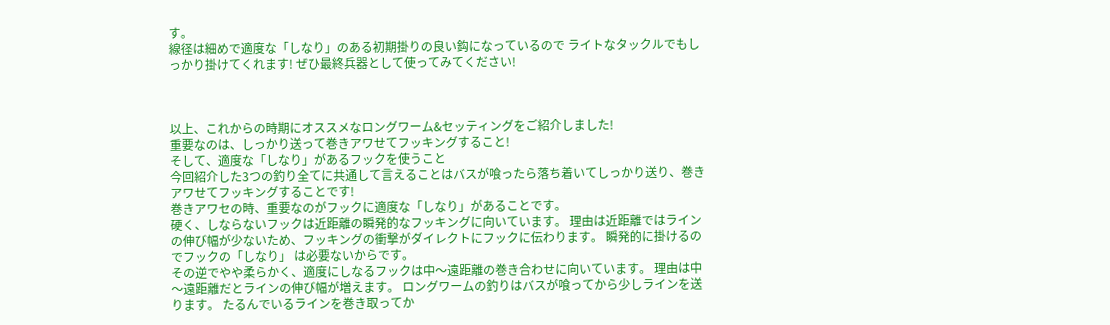す。
線径は細めで適度な「しなり」のある初期掛りの良い鈎になっているので ライトなタックルでもしっかり掛けてくれます! ぜひ最終兵器として使ってみてください!



以上、これからの時期にオススメなロングワーム&セッティングをご紹介しました!
重要なのは、しっかり送って巻きアワせてフッキングすること!
そして、適度な「しなり」があるフックを使うこと
今回紹介した3つの釣り全てに共通して言えることはバスが喰ったら落ち着いてしっかり送り、巻きアワせてフッキングすることです!
巻きアワセの時、重要なのがフックに適度な「しなり」があることです。
硬く、しならないフックは近距離の瞬発的なフッキングに向いています。 理由は近距離ではラインの伸び幅が少ないため、フッキングの衝撃がダイレクトにフックに伝わります。 瞬発的に掛けるのでフックの「しなり」 は必要ないからです。
その逆でやや柔らかく、適度にしなるフックは中〜遠距離の巻き合わせに向いています。 理由は中〜遠距離だとラインの伸び幅が増えます。 ロングワームの釣りはバスが喰ってから少しラインを送ります。 たるんでいるラインを巻き取ってか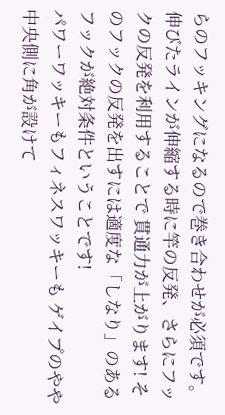らのフッキングになるので巻き合わせが必須です。
伸びたラインが伸縮する時に竿の反発、さらにフックの反発を利用することで 貫通力が上がります! そのフックの反発を出すには適度な「しなり」のあるフックが絶対条件ということです!
パワーワッキーもフィネスワッキーも ゲイプのやや中央側に角が設けて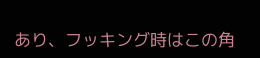あり、フッキング時はこの角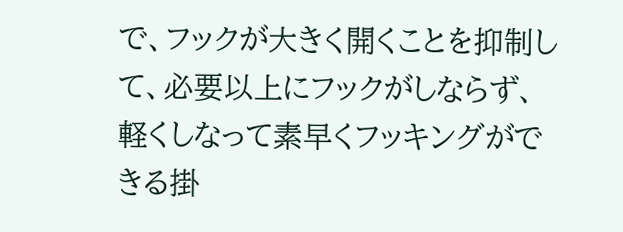で、フックが大きく開くことを抑制して、必要以上にフックがしならず、軽くしなって素早くフッキングができる掛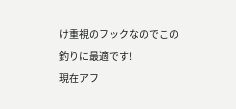け重視のフックなのでこの釣りに最適です!
現在アフ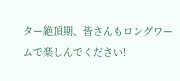ター絶頂期、皆さんもロングワームで楽しんでください!